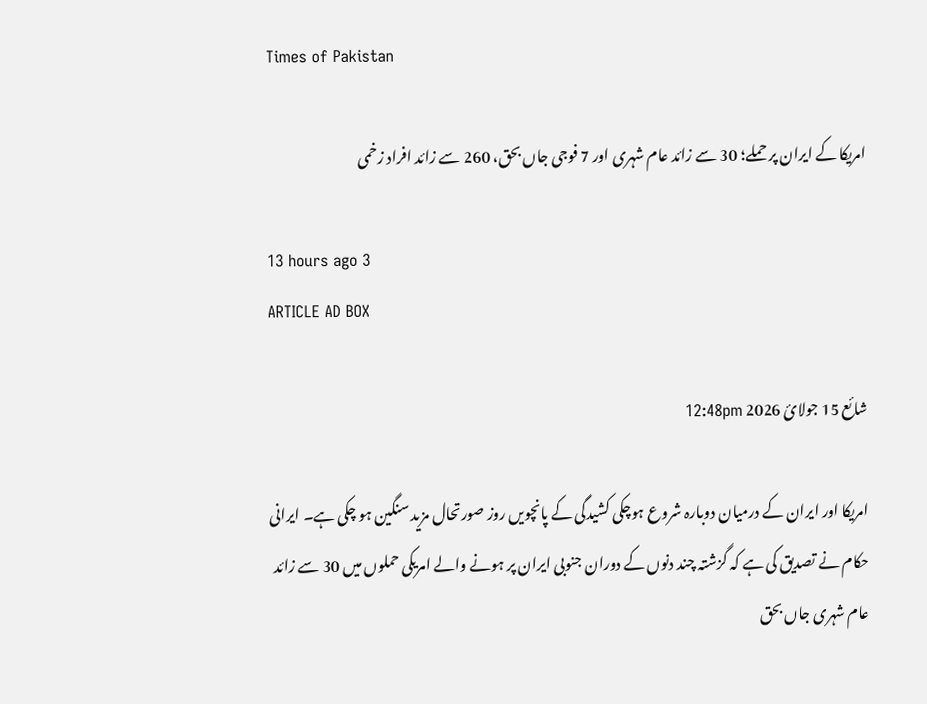Times of Pakistan

امریکا کے ایران پر حملے؛ 30 سے زائد عام شہری اور 7 فوجی جاں بحق، 260 سے زائد افراد زخمی

13 hours ago 3
ARTICLE AD BOX

شائع 15 جولائ 2026 12:48pm

امریکا اور ایران کے درمیان دوبارہ شروع ہوچکی کشیدگی کے پانچویں روز صورتحال مزید سنگین ہو چکی ہے۔ ایرانی حکام نے تصدیق کی ہے کہ گزشتہ چند دنوں کے دوران جنوبی ایران پر ہونے والے امریکی حملوں میں 30 سے زائد عام شہری جاں بحق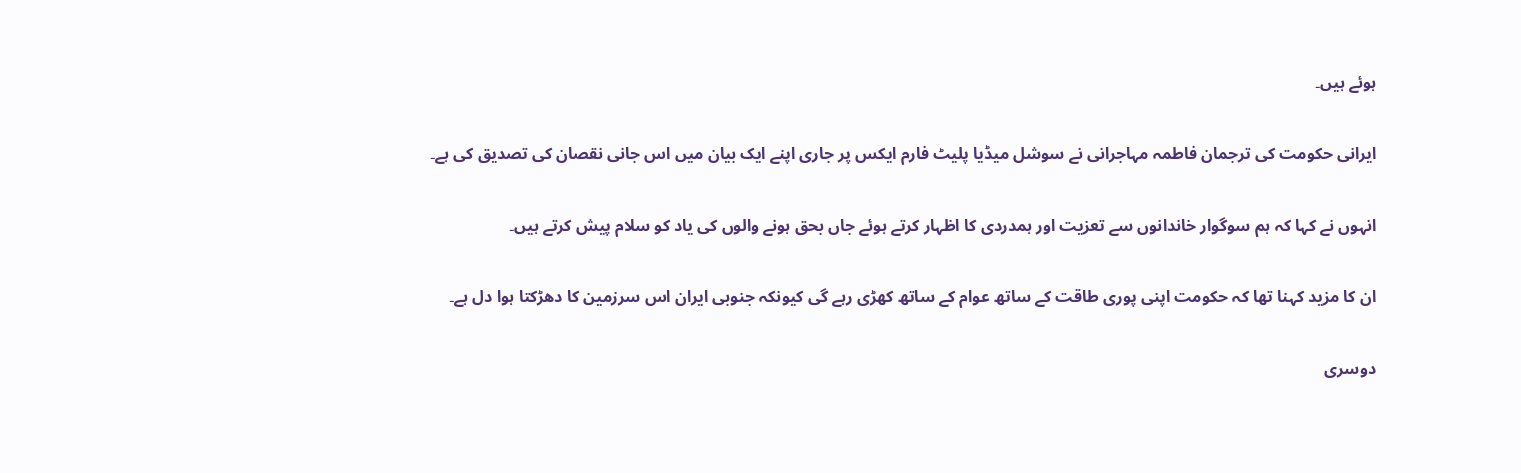ہوئے ہیں۔

ایرانی حکومت کی ترجمان فاطمہ مہاجرانی نے سوشل میڈیا پلیٹ فارم ایکس پر جاری اپنے ایک بیان میں اس جانی نقصان کی تصدیق کی ہے۔

انہوں نے کہا کہ ہم سوگوار خاندانوں سے تعزیت اور ہمدردی کا اظہار کرتے ہوئے جاں بحق ہونے والوں کی یاد کو سلام پیش کرتے ہیں۔

ان کا مزید کہنا تھا کہ حکومت اپنی پوری طاقت کے ساتھ عوام کے ساتھ کھڑی رہے گی کیونکہ جنوبی ایران اس سرزمین کا دھڑکتا ہوا دل ہے۔

دوسری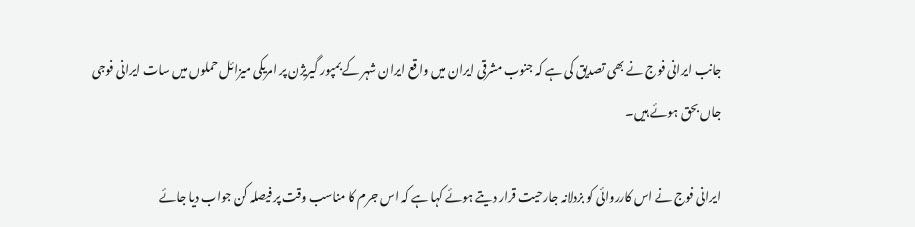جانب ایرانی فوج نے بھی تصدیق کی ہے کہ جنوب مشرقی ایران میں واقع ایران شہر کے بمپور گیریژن پر امریکی میزائل حملوں میں سات ایرانی فوجی جاں بحق ہوئے ہیں۔

ایرانی فوج نے اس کارروائی کو بزدلانہ جارحیت قرار دیتے ہوئے کہا ہے کہ اس جرم کا مناسب وقت پر فیصلہ کن جواب دیا جائے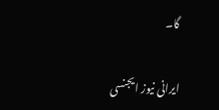گا۔

ایرانی نیوز ایجنسی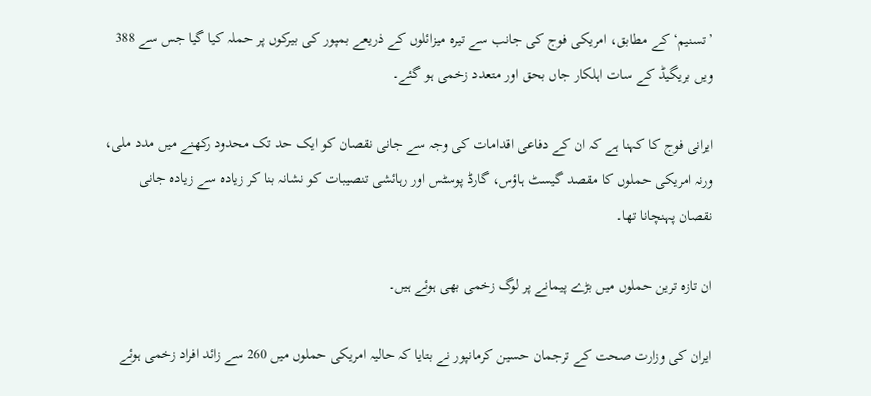’تسنیم‘ کے مطابق، امریکی فوج کی جانب سے تیرہ میزائلوں کے ذریعے بمپور کی بیرکوں پر حملہ کیا گیا جس سے 388 ویں بریگیڈ کے سات اہلکار جاں بحق اور متعدد زخمی ہو گئے۔

ایرانی فوج کا کہنا ہے کہ ان کے دفاعی اقدامات کی وجہ سے جانی نقصان کو ایک حد تک محدود رکھنے میں مدد ملی، ورنہ امریکی حملوں کا مقصد گیسٹ ہاؤس، گارڈ پوسٹس اور رہائشی تنصیبات کو نشانہ بنا کر زیادہ سے زیادہ جانی نقصان پہنچانا تھا۔

ان تازہ ترین حملوں میں بڑے پیمانے پر لوگ زخمی بھی ہوئے ہیں۔

ایران کی وزارت صحت کے ترجمان حسین کرمانپور نے بتایا کہ حالیہ امریکی حملوں میں 260 سے زائد افراد زخمی ہوئے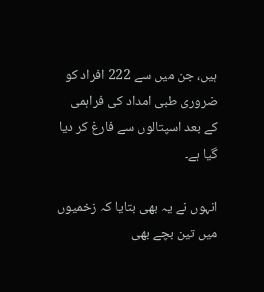ہیں، جن میں سے 222 افراد کو ضروری طبی امداد کی فراہمی کے بعد اسپتالوں سے فارغ کر دیا گیا ہے۔

انہوں نے یہ بھی بتایا کہ زخمیوں میں تین بچے بھی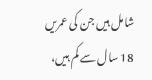شامل ہیں جن کی عمریں 18 سال سے کم ہیں،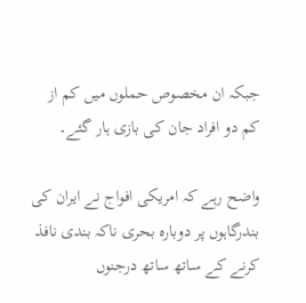جبکہ ان مخصوص حملوں میں کم از کم دو افراد جان کی بازی ہار گئے۔

واضح رہے کہ امریکی افواج نے ایران کی بندرگاہوں پر دوبارہ بحری ناکہ بندی نافذ کرنے کے ساتھ ساتھ درجنوں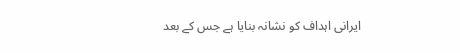ایرانی اہداف کو نشانہ بنایا ہے جس کے بعد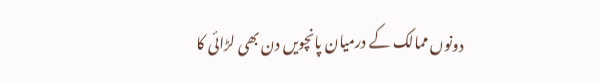دونوں ممالک کے درمیان پانچویں دن بھی لڑائی کا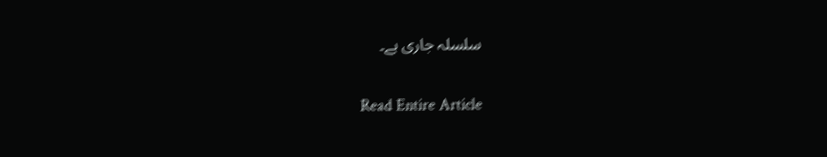سلسلہ جاری ہے۔

Read Entire Article